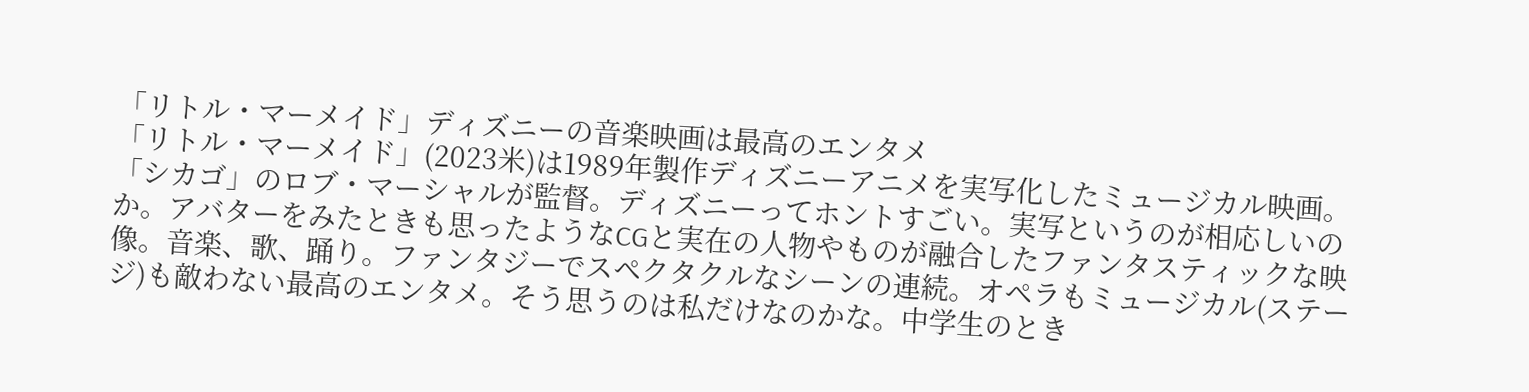「リトル・マーメイド」ディズニーの音楽映画は最高のエンタメ
「リトル・マーメイド」(2023米)は1989年製作ディズニーアニメを実写化したミュージカル映画。「シカゴ」のロブ・マーシャルが監督。ディズニーってホントすごい。実写というのが相応しいのか。アバターをみたときも思ったようなCGと実在の人物やものが融合したファンタスティックな映像。音楽、歌、踊り。ファンタジーでスペクタクルなシーンの連続。オペラもミュージカル(ステージ)も敵わない最高のエンタメ。そう思うのは私だけなのかな。中学生のとき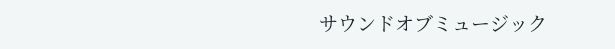サウンドオブミュージック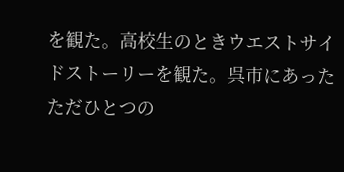を観た。高校生のときウエストサイドストーリーを観た。呉市にあったただひとつの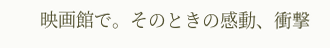映画館で。そのときの感動、衝撃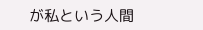が私という人間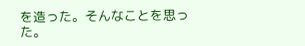を造った。そんなことを思った。